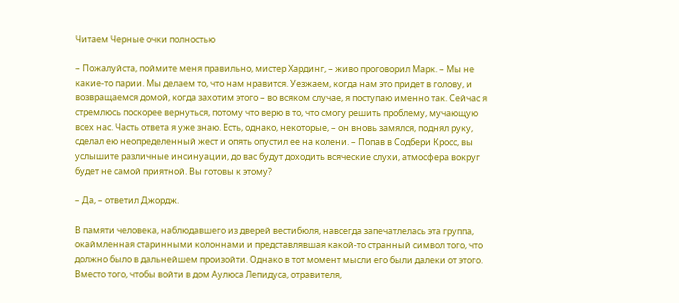Читаем Черные очки полностью

– Пожалуйста, поймите меня правильно, мистер Хардинг, – живо проговорил Марк. – Мы не какие-то парии. Мы делаем то, что нам нравится. Уезжаем, когда нам это придет в голову, и возвращаемся домой, когда захотим этого – во всяком случае, я поступаю именно так. Сейчас я стремлюсь поскорее вернуться, потому что верю в то, что смогу решить проблему, мучающую всех нас. Часть ответа я уже знаю. Есть, однако, некоторые, – он вновь замялся, поднял руку, сделал ею неопределенный жест и опять опустил ее на колени. – Попав в Содбери Кросс, вы услышите различные инсинуации, до вас будут доходить всяческие слухи, атмосфера вокруг будет не самой приятной. Вы готовы к этому?

– Да, – ответил Джордж.

В памяти человека, наблюдавшего из дверей вестибюля, навсегда запечатлелась эта группа, окаймленная старинными колоннами и представлявшая какой-то странный символ того, что должно было в дальнейшем произойти. Однако в тот момент мысли его были далеки от этого. Вместо того, чтобы войти в дом Аулюса Лепидуса, отравителя,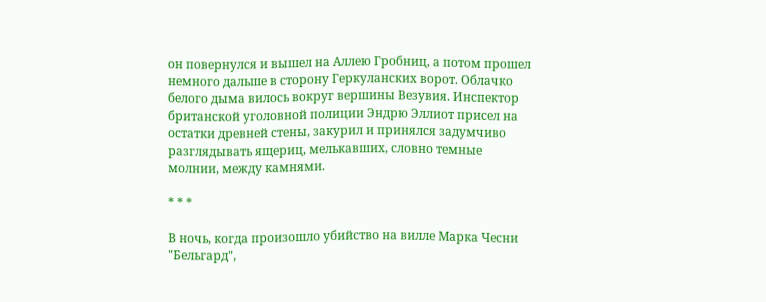он повернулся и вышел на Аллею Гробниц, а потом прошел немного дальше в сторону Геркуланских ворот. Облачко белого дыма вилось вокруг вершины Везувия. Инспектор британской уголовной полиции Эндрю Эллиот присел на остатки древней стены, закурил и принялся задумчиво разглядывать ящериц, мелькавших, словно темные молнии, между камнями.

* * *

В ночь, когда произошло убийство на вилле Марка Чесни "Бельгард",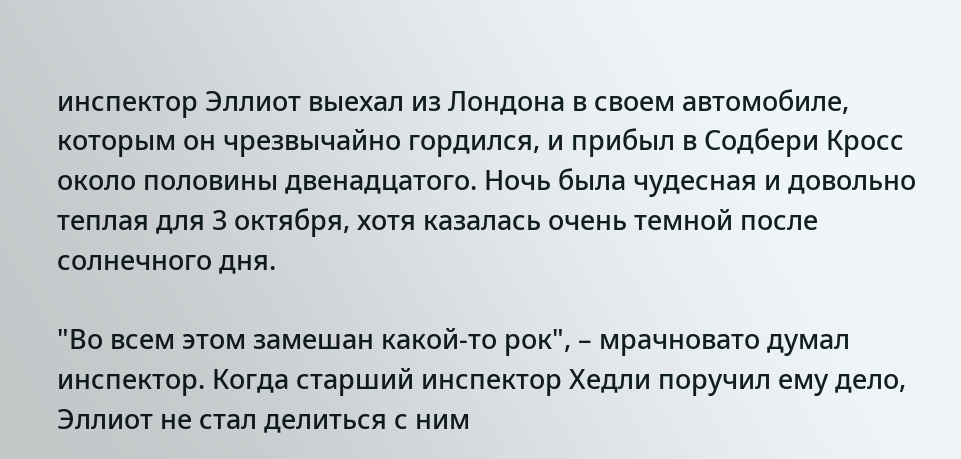инспектор Эллиот выехал из Лондона в своем автомобиле, которым он чрезвычайно гордился, и прибыл в Содбери Кросс около половины двенадцатого. Ночь была чудесная и довольно теплая для 3 октября, хотя казалась очень темной после солнечного дня.

"Во всем этом замешан какой-то рок", – мрачновато думал инспектор. Когда старший инспектор Хедли поручил ему дело, Эллиот не стал делиться с ним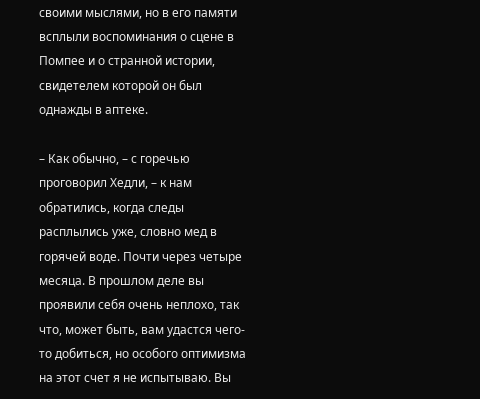своими мыслями, но в его памяти всплыли воспоминания о сцене в Помпее и о странной истории, свидетелем которой он был однажды в аптеке.

– Как обычно, – с горечью проговорил Хедли, – к нам обратились, когда следы расплылись уже, словно мед в горячей воде. Почти через четыре месяца. В прошлом деле вы проявили себя очень неплохо, так что, может быть, вам удастся чего-то добиться, но особого оптимизма на этот счет я не испытываю. Вы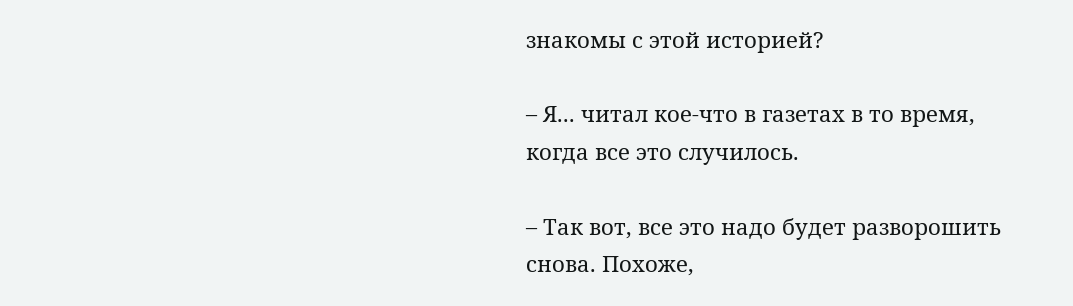знакомы с этой историей?

– Я... читал кое-что в газетах в то время, когда все это случилось.

– Так вот, все это надо будет разворошить снова. Похоже,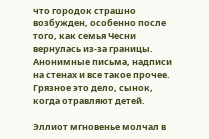что городок страшно возбужден, особенно после того, как семья Чесни вернулась из-за границы. Анонимные письма, надписи на стенах и все такое прочее. Грязное это дело, сынок, когда отравляют детей.

Эллиот мгновенье молчал в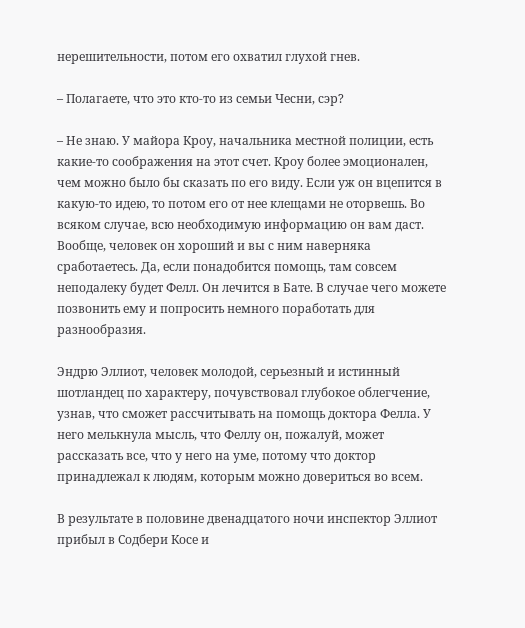нерешительности, потом его охватил глухой гнев.

– Полагаете, что это кто-то из семьи Чесни, сэр?

– Не знаю. У майора Кроу, начальника местной полиции, есть какие-то соображения на этот счет. Кроу более эмоционален, чем можно было бы сказать по его виду. Если уж он вцепится в какую-то идею, то потом его от нее клещами не оторвешь. Во всяком случае, всю необходимую информацию он вам даст. Вообще, человек он хороший и вы с ним наверняка сработаетесь. Да, если понадобится помощь, там совсем неподалеку будет Фелл. Он лечится в Бате. В случае чего можете позвонить ему и попросить немного поработать для разнообразия.

Эндрю Эллиот, человек молодой, серьезный и истинный шотландец по характеру, почувствовал глубокое облегчение, узнав, что сможет рассчитывать на помощь доктора Фелла. У него мелькнула мысль, что Феллу он, пожалуй, может рассказать все, что у него на уме, потому что доктор принадлежал к людям, которым можно довериться во всем.

В результате в половине двенадцатого ночи инспектор Эллиот прибыл в Содбери Косе и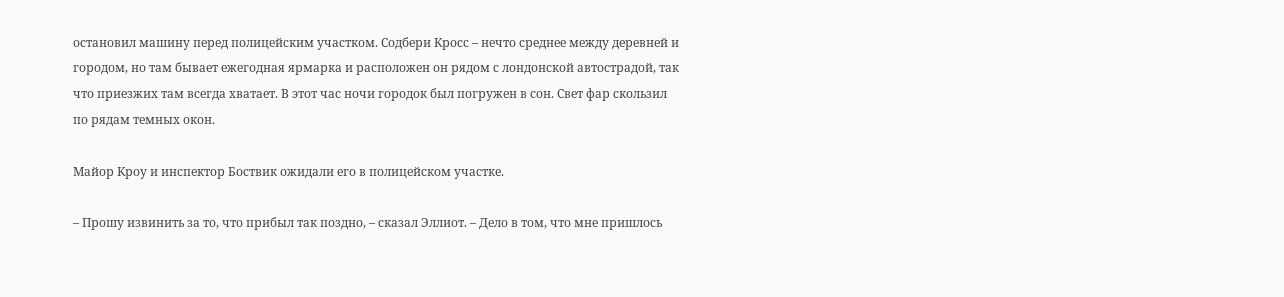остановил машину перед полицейским участком. Содбери Кросс – нечто среднее между деревней и городом, но там бывает ежегодная ярмарка и расположен он рядом с лондонской автострадой, так что приезжих там всегда хватает. В этот час ночи городок был погружен в сон. Свет фар скользил по рядам темных окон.

Майор Кроу и инспектор Боствик ожидали его в полицейском участке.

– Прошу извинить за то, что прибыл так поздно, – сказал Эллиот. – Дело в том, что мне пришлось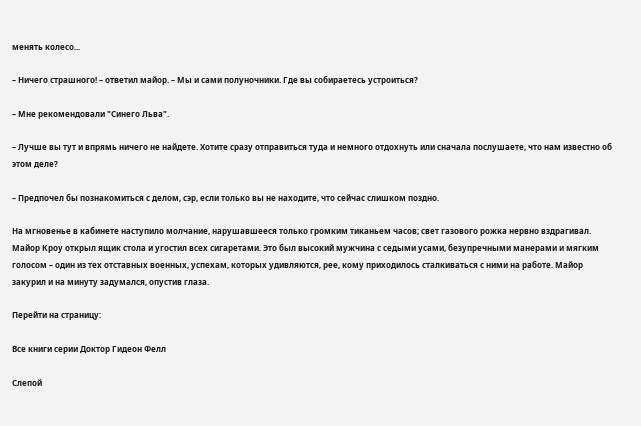менять колесо...

– Ничего страшного! – ответил майор. – Мы и сами полуночники. Где вы собираетесь устроиться?

– Мне рекомендовали "Синего Льва".

– Лучше вы тут и впрямь ничего не найдете. Хотите сразу отправиться туда и немного отдохнуть или сначала послушаете, что нам известно об этом деле?

– Предпочел бы познакомиться с делом, сэр, если только вы не находите, что сейчас слишком поздно.

На мгновенье в кабинете наступило молчание, нарушавшееся только громким тиканьем часов; свет газового рожка нервно вздрагивал. Майор Кроу открыл ящик стола и угостил всех сигаретами. Это был высокий мужчина с седыми усами, безупречными манерами и мягким голосом – один из тех отставных военных, успехам, которых удивляются, рее, кому приходилось сталкиваться с ними на работе. Майор закурил и на минуту задумался, опустив глаза.

Перейти на страницу:

Все книги серии Доктор Гидеон Фелл

Слепой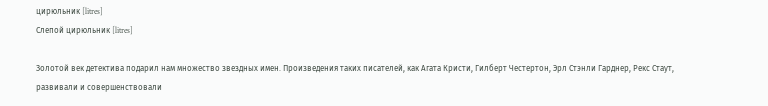цирюльник [litres]
Слепой цирюльник [litres]

Золотой век детектива подарил нам множество звездных имен. Произведения таких писателей, как Агата Кристи, Гилберт Честертон, Эрл Стэнли Гарднер, Рекс Стаут, развивали и совершенствовали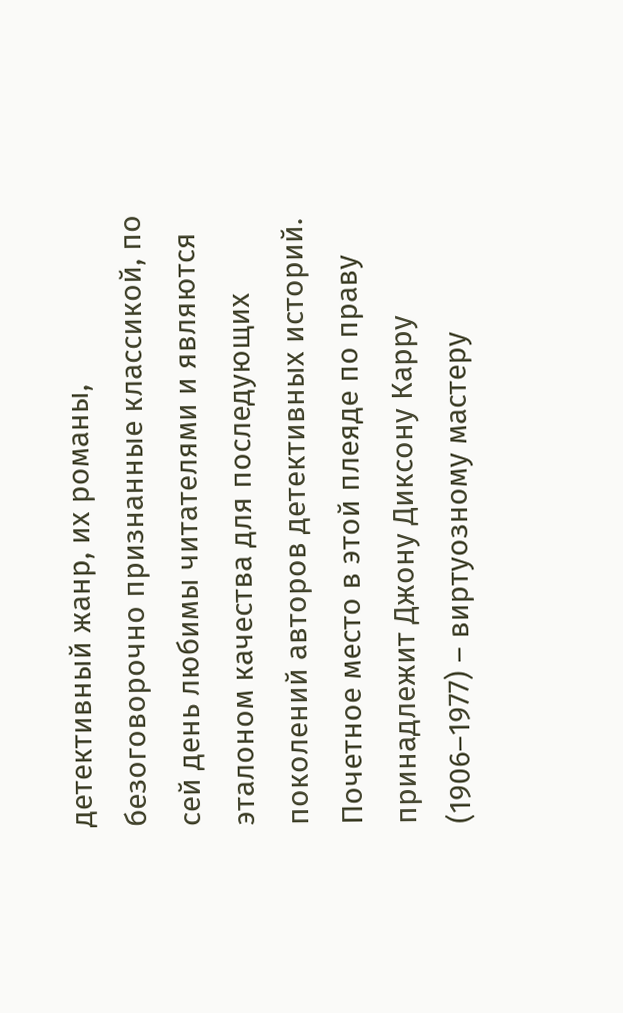детективный жанр, их романы, безоговорочно признанные классикой, по сей день любимы читателями и являются эталоном качества для последующих поколений авторов детективных историй. Почетное место в этой плеяде по праву принадлежит Джону Диксону Карру (1906–1977) – виртуозному мастеру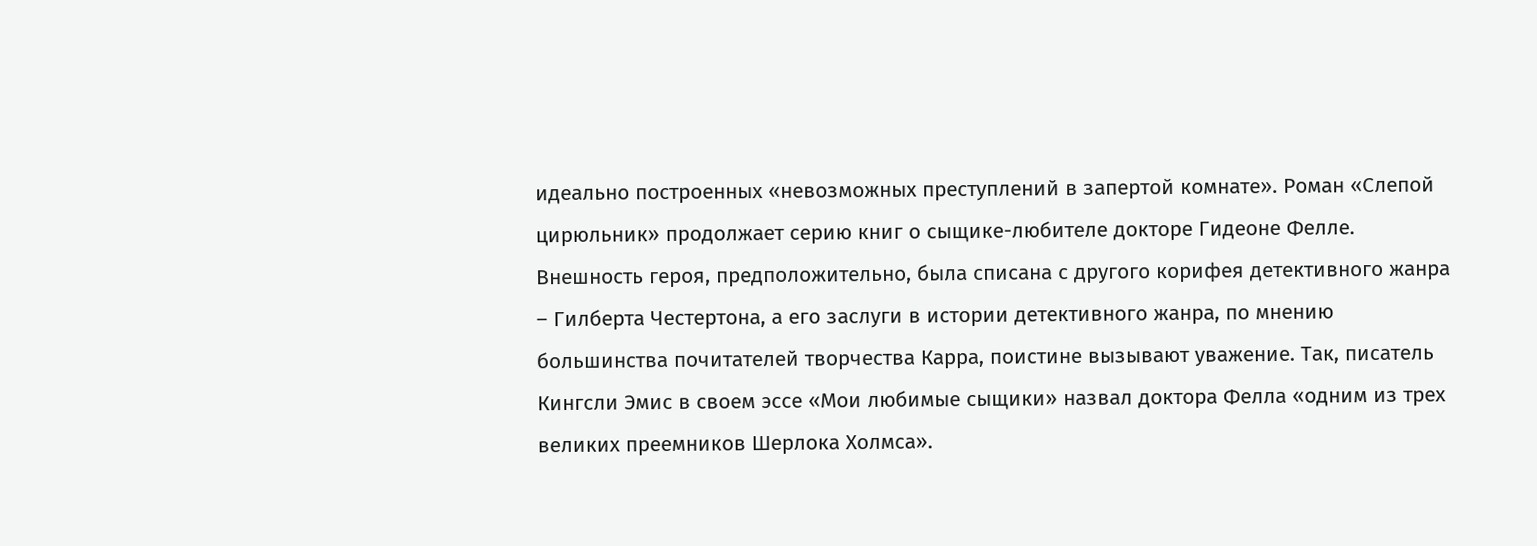идеально построенных «невозможных преступлений в запертой комнате». Роман «Слепой цирюльник» продолжает серию книг о сыщике-любителе докторе Гидеоне Фелле. Внешность героя, предположительно, была списана с другого корифея детективного жанра – Гилберта Честертона, а его заслуги в истории детективного жанра, по мнению большинства почитателей творчества Карра, поистине вызывают уважение. Так, писатель Кингсли Эмис в своем эссе «Мои любимые сыщики» назвал доктора Фелла «одним из трех великих преемников Шерлока Холмса».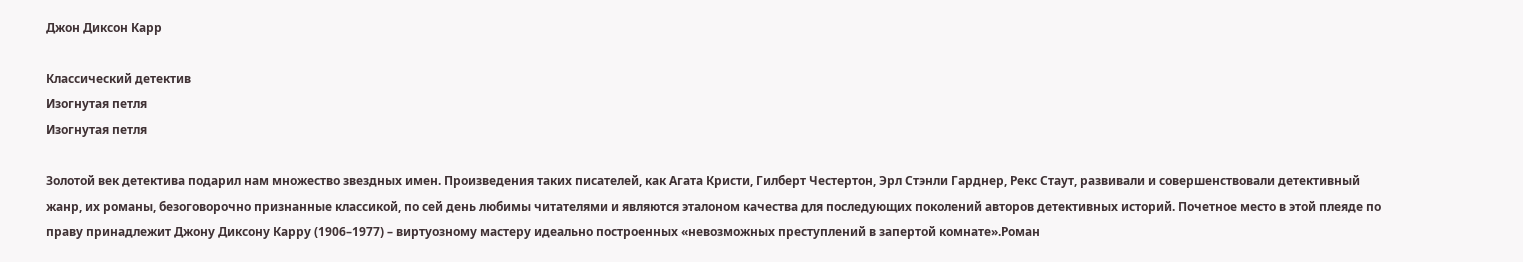Джон Диксон Карр

Классический детектив
Изогнутая петля
Изогнутая петля

Золотой век детектива подарил нам множество звездных имен. Произведения таких писателей, как Агата Кристи, Гилберт Честертон, Эрл Стэнли Гарднер, Рекс Стаут, развивали и совершенствовали детективный жанр, их романы, безоговорочно признанные классикой, по сей день любимы читателями и являются эталоном качества для последующих поколений авторов детективных историй. Почетное место в этой плеяде по праву принадлежит Джону Диксону Карру (1906–1977) – виртуозному мастеру идеально построенных «невозможных преступлений в запертой комнате».Роман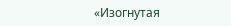«Изогнутая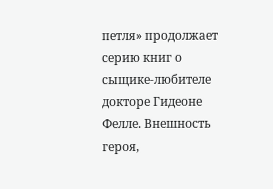петля» продолжает серию книг о сыщике-любителе докторе Гидеоне Фелле. Внешность героя,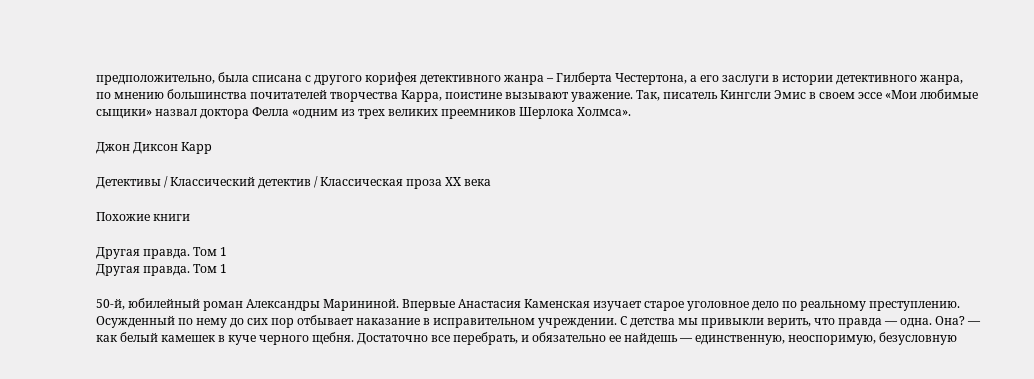предположительно, была списана с другого корифея детективного жанра – Гилберта Честертона, а его заслуги в истории детективного жанра, по мнению большинства почитателей творчества Карра, поистине вызывают уважение. Так, писатель Кингсли Эмис в своем эссе «Мои любимые сыщики» назвал доктора Фелла «одним из трех великих преемников Шерлока Холмса».

Джон Диксон Карр

Детективы / Классический детектив / Классическая проза ХX века

Похожие книги

Другая правда. Том 1
Другая правда. Том 1

50-й, юбилейный роман Александры Марининой. Впервые Анастасия Каменская изучает старое уголовное дело по реальному преступлению. Осужденный по нему до сих пор отбывает наказание в исправительном учреждении. С детства мы привыкли верить, что правда — одна. Она? — как белый камешек в куче черного щебня. Достаточно все перебрать, и обязательно ее найдешь — единственную, неоспоримую, безусловную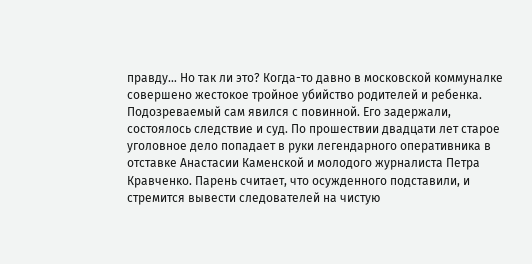правду… Но так ли это? Когда-то давно в московской коммуналке совершено жестокое тройное убийство родителей и ребенка. Подозреваемый сам явился с повинной. Его задержали, состоялось следствие и суд. По прошествии двадцати лет старое уголовное дело попадает в руки легендарного оперативника в отставке Анастасии Каменской и молодого журналиста Петра Кравченко. Парень считает, что осужденного подставили, и стремится вывести следователей на чистую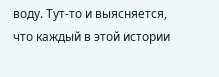воду. Тут-то и выясняется, что каждый в этой истории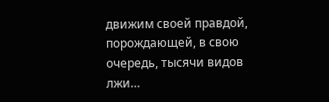движим своей правдой, порождающей, в свою очередь, тысячи видов лжи…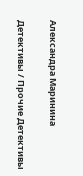Александра Маринина

Детективы / Прочие Детективы